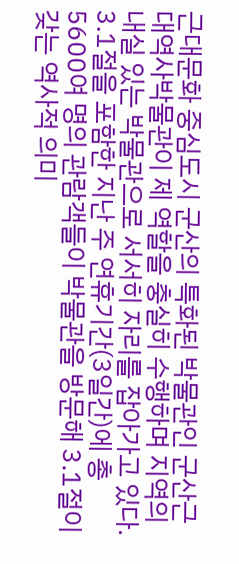근대문화 중심도시 군산의 특화된 박물관인 군산근대역사박물관이 제 역할을 충실히 수행하며 지역의 내실 있는 박물관으로 서서히 자리를 잡아가고 있다.
3.1절을 포함한 지난 주 연휴기간(3일간)에 총 5600여 명의 관람객들이 박물관을 방문해 3.1절이 갖는 역사적 의미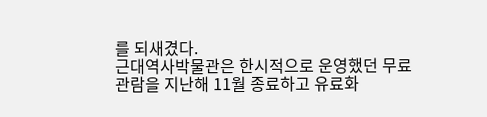를 되새겼다.
근대역사박물관은 한시적으로 운영했던 무료관람을 지난해 11월 종료하고 유료화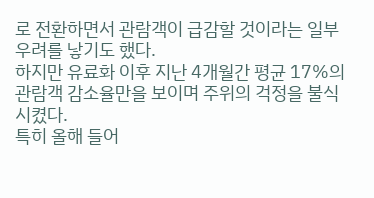로 전환하면서 관람객이 급감할 것이라는 일부 우려를 낳기도 했다.
하지만 유료화 이후 지난 4개월간 평균 17%의 관람객 감소율만을 보이며 주위의 걱정을 불식시켰다.
특히 올해 들어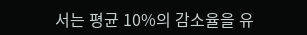서는 평균 10%의 감소율을 유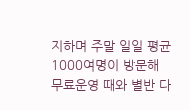지하며 주말 일일 평균 1000여명이 방문해 무료운영 때와 별반 다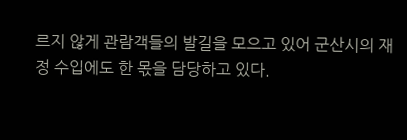르지 않게 관람객들의 발길을 모으고 있어 군산시의 재정 수입에도 한 몫을 담당하고 있다.